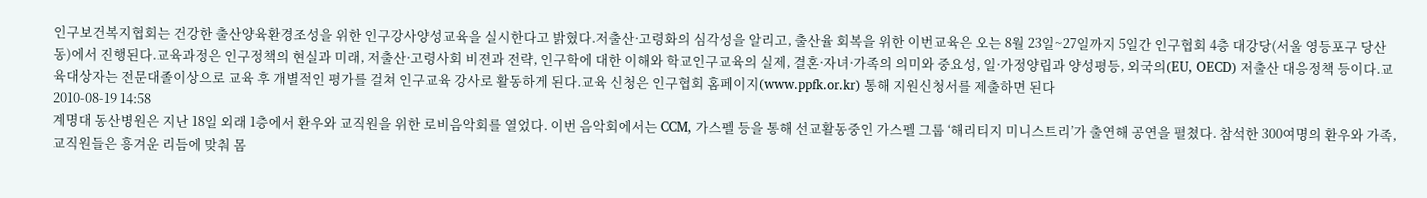인구보건복지협회는 건강한 출산양육환경조성을 위한 인구강사양성교육을 실시한다고 밝혔다.저출산·고령화의 심각성을 알리고, 출산율 회복을 위한 이번교육은 오는 8월 23일~27일까지 5일간 인구협회 4층 대강당(서울 영등포구 당산동)에서 진행된다.교육과정은 인구정책의 현실과 미래, 저출산·고령사회 비젼과 전략, 인구학에 대한 이해와 학교인구교육의 실제, 결혼·자녀·가족의 의미와 중요성, 일·가정양립과 양성평등, 외국의(EU, OECD) 저출산 대응정책 등이다.교육대상자는 전문대졸이상으로 교육 후 개별적인 평가를 걸쳐 인구교육 강사로 활동하게 된다.교육 신청은 인구협회 홈페이지(www.ppfk.or.kr) 통해 지원신청서를 제출하면 된다
2010-08-19 14:58
계명대 동산병원은 지난 18일 외래 1층에서 환우와 교직원을 위한 로비음악회를 열었다. 이번 음악회에서는 CCM, 가스펠 등을 통해 선교활동중인 가스펠 그룹 ‘해리티지 미니스트리’가 출연해 공연을 펼쳤다. 참석한 300여명의 환우와 가족, 교직원들은 흥겨운 리듬에 맞춰 몸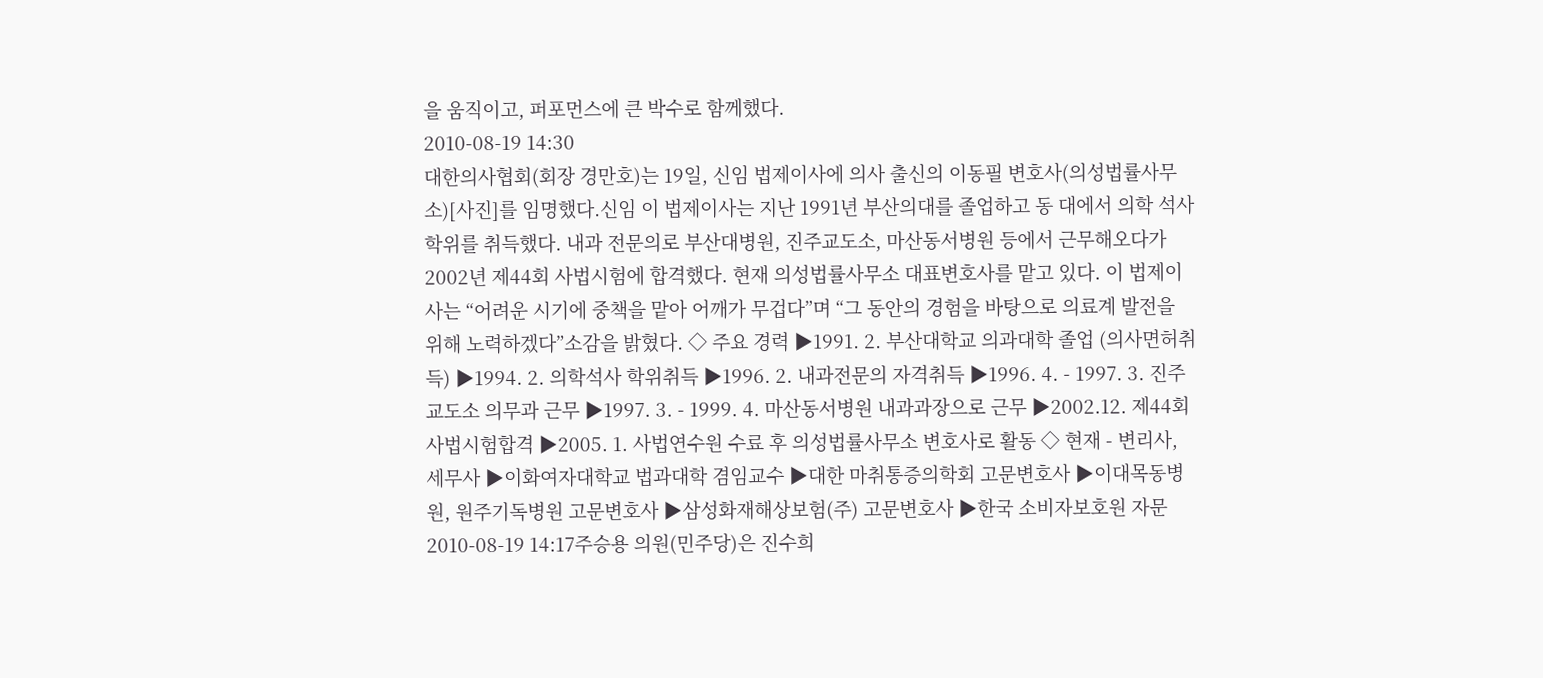을 움직이고, 퍼포먼스에 큰 박수로 함께했다.
2010-08-19 14:30
대한의사협회(회장 경만호)는 19일, 신임 법제이사에 의사 출신의 이동필 변호사(의성법률사무소)[사진]를 임명했다.신임 이 법제이사는 지난 1991년 부산의대를 졸업하고 동 대에서 의학 석사학위를 취득했다. 내과 전문의로 부산대병원, 진주교도소, 마산동서병원 등에서 근무해오다가 2002년 제44회 사법시험에 합격했다. 현재 의성법률사무소 대표변호사를 맡고 있다. 이 법제이사는 “어려운 시기에 중책을 맡아 어깨가 무겁다”며 “그 동안의 경험을 바탕으로 의료계 발전을 위해 노력하겠다”소감을 밝혔다. ◇ 주요 경력 ▶1991. 2. 부산대학교 의과대학 졸업 (의사면허취득) ▶1994. 2. 의학석사 학위취득 ▶1996. 2. 내과전문의 자격취득 ▶1996. 4. - 1997. 3. 진주교도소 의무과 근무 ▶1997. 3. - 1999. 4. 마산동서병원 내과과장으로 근무 ▶2002.12. 제44회 사법시험합격 ▶2005. 1. 사법연수원 수료 후 의성법률사무소 변호사로 활동 ◇ 현재 - 변리사, 세무사 ▶이화여자대학교 법과대학 겸임교수 ▶대한 마취통증의학회 고문변호사 ▶이대목동병원, 원주기독병원 고문변호사 ▶삼성화재해상보험(주) 고문변호사 ▶한국 소비자보호원 자문
2010-08-19 14:17주승용 의원(민주당)은 진수희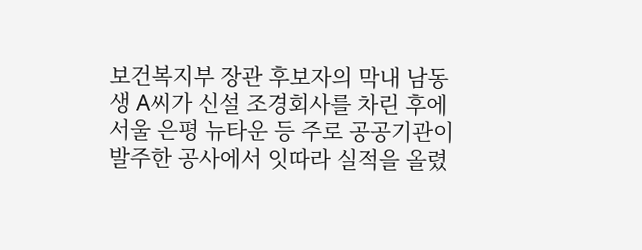보건복지부 장관 후보자의 막내 남동생 A씨가 신설 조경회사를 차린 후에 서울 은평 뉴타운 등 주로 공공기관이 발주한 공사에서 잇따라 실적을 올렸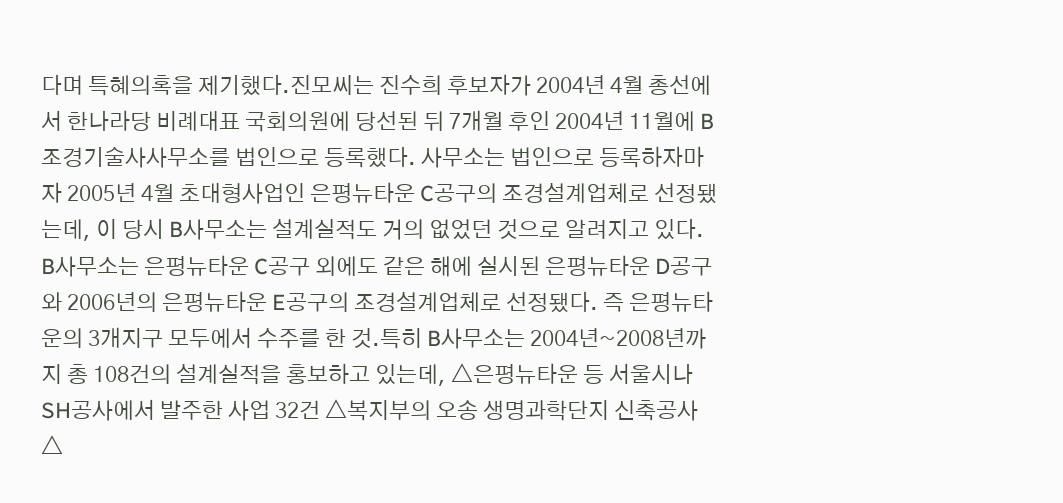다며 특혜의혹을 제기했다.진모씨는 진수희 후보자가 2004년 4월 총선에서 한나라당 비례대표 국회의원에 당선된 뒤 7개월 후인 2004년 11월에 B조경기술사사무소를 법인으로 등록했다. 사무소는 법인으로 등록하자마자 2005년 4월 초대형사업인 은평뉴타운 C공구의 조경설계업체로 선정됐는데, 이 당시 B사무소는 설계실적도 거의 없었던 것으로 알려지고 있다. B사무소는 은평뉴타운 C공구 외에도 같은 해에 실시된 은평뉴타운 D공구와 2006년의 은평뉴타운 E공구의 조경설계업체로 선정됐다. 즉 은평뉴타운의 3개지구 모두에서 수주를 한 것.특히 B사무소는 2004년~2008년까지 총 108건의 설계실적을 홍보하고 있는데, △은평뉴타운 등 서울시나 SH공사에서 발주한 사업 32건 △복지부의 오송 생명과학단지 신축공사 △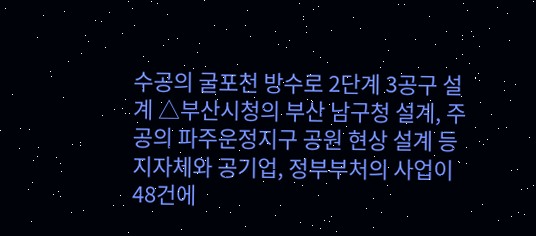수공의 굴포천 방수로 2단계 3공구 설계 △부산시청의 부산 남구청 설계, 주공의 파주운정지구 공원 현상 설계 등 지자체와 공기업, 정부부처의 사업이 48건에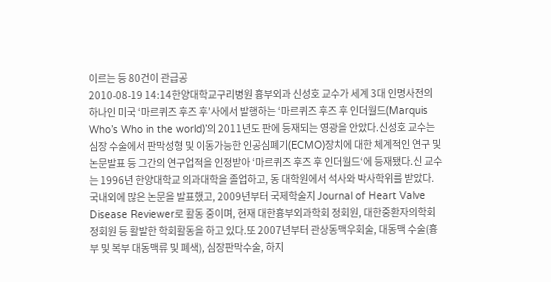이르는 등 80건이 관급공
2010-08-19 14:14한양대학교구리병원 흉부외과 신성호 교수가 세계 3대 인명사전의 하나인 미국 ‘마르퀴즈 후즈 후’사에서 발행하는 ‘마르퀴즈 후즈 후 인더월드(Marquis Who’s Who in the world)’의 2011년도 판에 등재되는 영광을 안았다.신성호 교수는 심장 수술에서 판막성형 및 이동가능한 인공심폐기(ECMO)장치에 대한 체계적인 연구 및 논문발표 등 그간의 연구업적을 인정받아 ‘마르퀴즈 후즈 후 인더월드‘에 등재됐다.신 교수는 1996년 한양대학교 의과대학을 졸업하고, 동 대학원에서 석사와 박사학위를 받았다. 국내외에 많은 논문을 발표했고, 2009년부터 국제학술지 Journal of Heart Valve Disease Reviewer로 활동 중이며, 현재 대한흉부외과학회 정회원, 대한중환자의학회 정회원 등 활발한 학회활동을 하고 있다.또 2007년부터 관상동맥우회술, 대동맥 수술(흉부 및 복부 대동맥류 및 폐색), 심장판막수술, 하지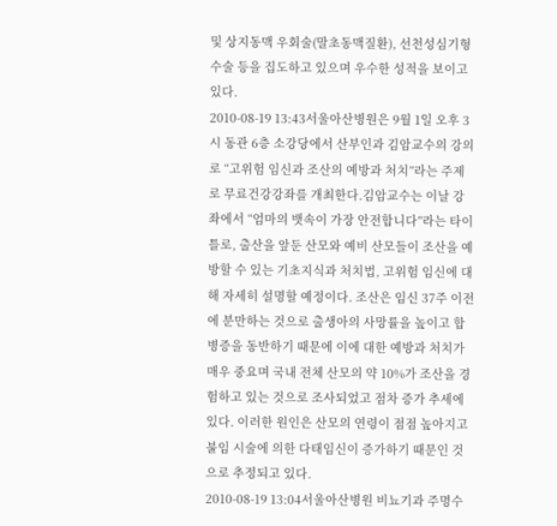및 상지동맥 우회술(말초동맥질환), 선천성심기형 수술 등을 집도하고 있으며 우수한 성적을 보이고 있다.
2010-08-19 13:43서울아산병원은 9월 1일 오후 3시 동관 6층 소강당에서 산부인과 김암교수의 강의로 “고위험 임신과 조산의 예방과 처치”라는 주제로 무료건강강좌를 개최한다.김암교수는 이날 강좌에서 “엄마의 뱃속이 가장 안전합니다”라는 타이틀로, 출산을 앞둔 산모와 예비 산모들이 조산을 예방할 수 있는 기초지식과 처치법, 고위험 임신에 대해 자세히 설명할 예정이다. 조산은 임신 37주 이전에 분만하는 것으로 출생아의 사망률을 높이고 합병증을 동반하기 때문에 이에 대한 예방과 처치가 매우 중요며 국내 전체 산모의 약 10%가 조산을 경험하고 있는 것으로 조사되었고 점차 증가 추세에 있다. 이러한 원인은 산모의 연령이 점점 높아지고 불임 시술에 의한 다태임신이 증가하기 때문인 것으로 추정되고 있다.
2010-08-19 13:04서울아산병원 비뇨기과 주명수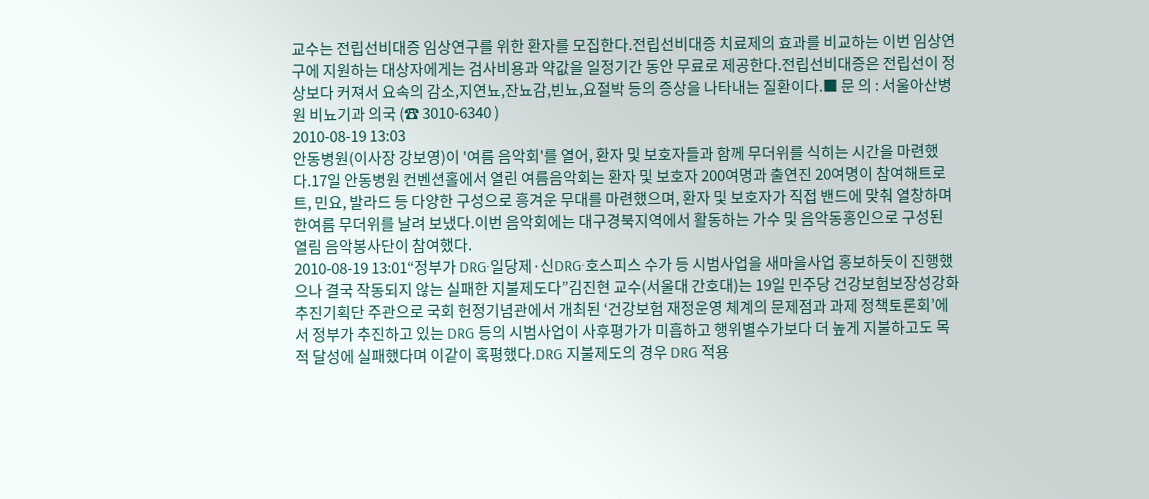교수는 전립선비대증 임상연구를 위한 환자를 모집한다.전립선비대증 치료제의 효과를 비교하는 이번 임상연구에 지원하는 대상자에게는 검사비용과 약값을 일정기간 동안 무료로 제공한다.전립선비대증은 전립선이 정상보다 커져서 요속의 감소,지연뇨,잔뇨감,빈뇨,요절박 등의 증상을 나타내는 질환이다.■ 문 의 : 서울아산병원 비뇨기과 의국 (☎ 3010-6340 )
2010-08-19 13:03
안동병원(이사장 강보영)이 '여름 음악회'를 열어, 환자 및 보호자들과 함께 무더위를 식히는 시간을 마련했다.17일 안동병원 컨벤션홀에서 열린 여름음악회는 환자 및 보호자 200여명과 출연진 20여명이 참여해트로트, 민요, 발라드 등 다양한 구성으로 흥겨운 무대를 마련했으며, 환자 및 보호자가 직접 밴드에 맞춰 열창하며 한여름 무더위를 날려 보냈다.이번 음악회에는 대구경북지역에서 활동하는 가수 및 음악동홍인으로 구성된 열림 음악봉사단이 참여했다.
2010-08-19 13:01“정부가 DRG·일당제·신DRG·호스피스 수가 등 시범사업을 새마을사업 홍보하듯이 진행했으나 결국 작동되지 않는 실패한 지불제도다”김진현 교수(서울대 간호대)는 19일 민주당 건강보험보장성강화 추진기획단 주관으로 국회 헌정기념관에서 개최된 ‘건강보험 재정운영 체계의 문제점과 과제 정책토론회’에서 정부가 추진하고 있는 DRG 등의 시범사업이 사후평가가 미흡하고 행위별수가보다 더 높게 지불하고도 목적 달성에 실패했다며 이같이 혹평했다.DRG 지불제도의 경우 DRG 적용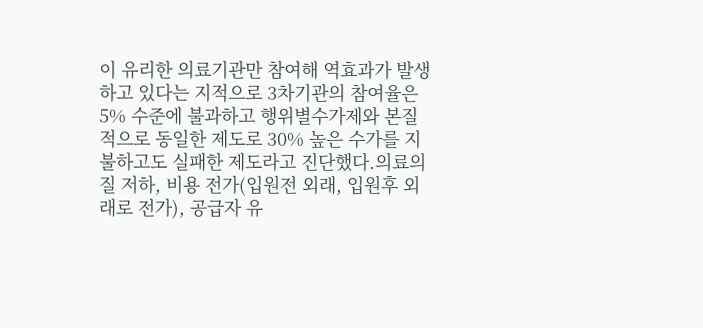이 유리한 의료기관만 참여해 역효과가 발생하고 있다는 지적으로 3차기관의 참여율은 5% 수준에 불과하고 행위별수가제와 본질적으로 동일한 제도로 30% 높은 수가를 지불하고도 실패한 제도라고 진단했다.의료의 질 저하, 비용 전가(입원전 외래, 입원후 외래로 전가), 공급자 유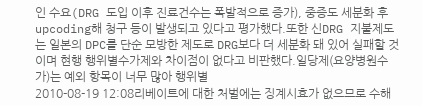인 수요(DRG 도입 이후 진료건수는 폭발적으로 증가), 중증도 세분화 후 upcoding해 청구 등이 발생되고 있다고 평가했다.또한 신DRG 지불제도는 일본의 DPC를 단순 모방한 제도로 DRG보다 더 세분화 돼 있어 실패할 것이며 현행 행위별수가제와 차이점이 없다고 비판했다.일당제(요양병원수가)는 예외 항목이 너무 많아 행위별
2010-08-19 12:08리베이트에 대한 처벌에는 징계시효가 없으므로 수해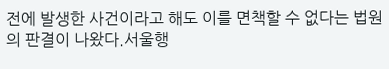전에 발생한 사건이라고 해도 이를 면책할 수 없다는 법원의 판결이 나왔다.서울행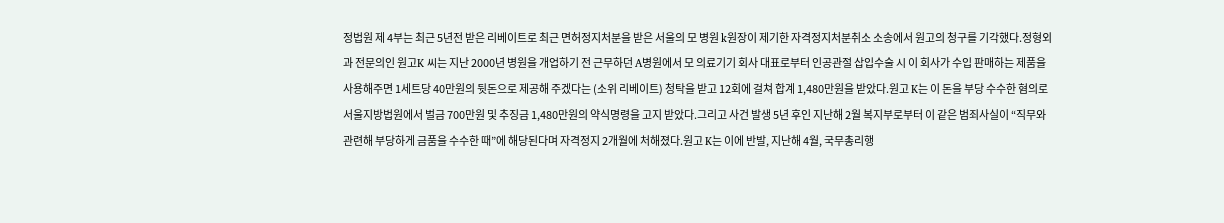정법원 제 4부는 최근 5년전 받은 리베이트로 최근 면허정지처분을 받은 서울의 모 병원 k원장이 제기한 자격정지처분취소 소송에서 원고의 청구를 기각했다.정형외과 전문의인 원고K 씨는 지난 2000년 병원을 개업하기 전 근무하던 A병원에서 모 의료기기 회사 대표로부터 인공관절 삽입수술 시 이 회사가 수입 판매하는 제품을 사용해주면 1세트당 40만원의 뒷돈으로 제공해 주겠다는 (소위 리베이트) 청탁을 받고 12회에 걸쳐 합계 1,480만원을 받았다.원고 K는 이 돈을 부당 수수한 혐의로 서울지방법원에서 벌금 700만원 및 추징금 1,480만원의 약식명령을 고지 받았다.그리고 사건 발생 5년 후인 지난해 2월 복지부로부터 이 같은 범죄사실이 “직무와 관련해 부당하게 금품을 수수한 때”에 해당된다며 자격정지 2개월에 처해졌다.원고 K는 이에 반발, 지난해 4월, 국무총리행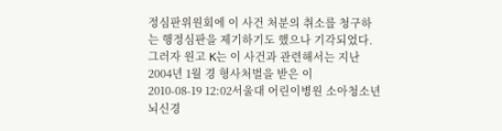정심판위원회에 이 사건 처분의 취소를 청구하는 행정심판을 제기하기도 했으나 기각되었다. 그러자 원고 K는 이 사건과 관련해서는 지난 2004년 1월 경 형사처벌을 받은 이
2010-08-19 12:02서울대 어린이병원 소아청소년 뇌신경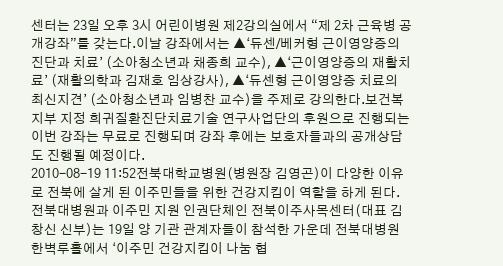센터는 23일 오후 3시 어린이병원 제2강의실에서 “제 2차 근육병 공개강좌”를 갖는다.이날 강좌에서는 ▲‘듀센/베커형 근이영양증의 진단과 치료’ (소아청소년과 채종희 교수), ▲‘근이영양증의 재활치료’ (재활의학과 김재호 임상강사), ▲‘듀센형 근이영양증 치료의 최신지견’ (소아청소년과 임병찬 교수)을 주제로 강의한다.보건복지부 지정 희귀질환진단치료기술 연구사업단의 후원으로 진행되는 이번 강좌는 무료로 진행되며 강좌 후에는 보호자들과의 공개상담도 진행될 예정이다.
2010-08-19 11:52전북대학교병원(병원장 김영곤)이 다양한 이유로 전북에 살게 된 이주민들을 위한 건강지킴이 역할을 하게 된다.전북대병원과 이주민 지원 인권단체인 전북이주사목센터(대표 김창신 신부)는 19일 양 기관 관계자들이 참석한 가운데 전북대병원 한벽루홀에서 ‘이주민 건강지킴이 나눔 협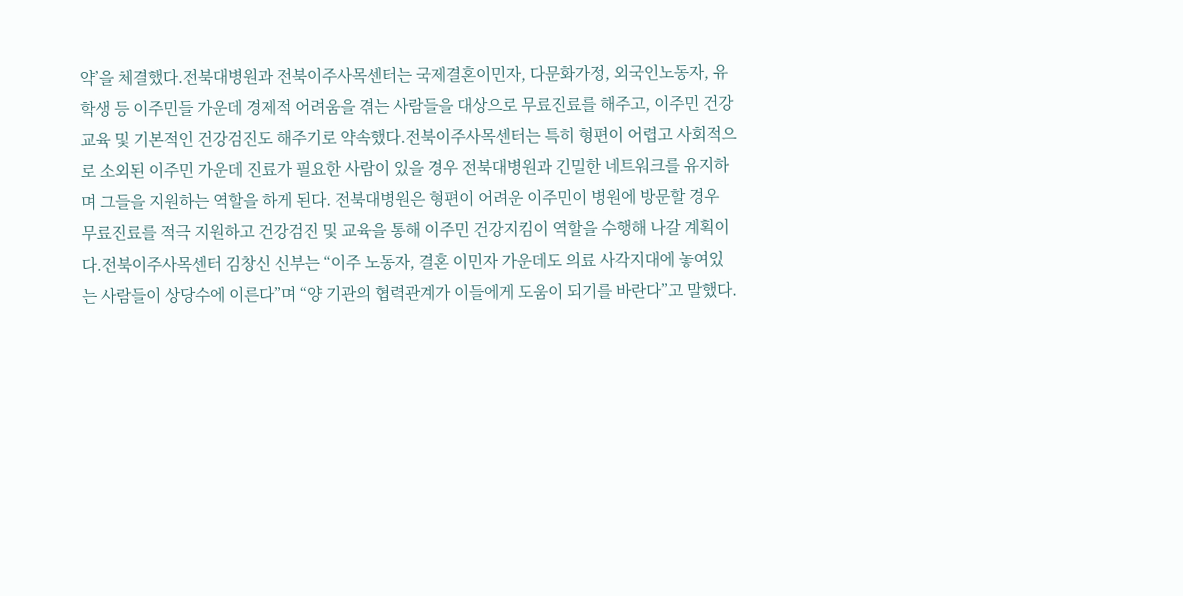약’을 체결했다.전북대병원과 전북이주사목센터는 국제결혼이민자, 다문화가정, 외국인노동자, 유학생 등 이주민들 가운데 경제적 어려움을 겪는 사람들을 대상으로 무료진료를 해주고, 이주민 건강교육 및 기본적인 건강검진도 해주기로 약속했다.전북이주사목센터는 특히 형편이 어렵고 사회적으로 소외된 이주민 가운데 진료가 필요한 사람이 있을 경우 전북대병원과 긴밀한 네트워크를 유지하며 그들을 지원하는 역할을 하게 된다. 전북대병원은 형편이 어려운 이주민이 병원에 방문할 경우 무료진료를 적극 지원하고 건강검진 및 교육을 통해 이주민 건강지킴이 역할을 수행해 나갈 계획이다.전북이주사목센터 김창신 신부는 “이주 노동자, 결혼 이민자 가운데도 의료 사각지대에 놓여있는 사람들이 상당수에 이른다”며 “양 기관의 협력관계가 이들에게 도움이 되기를 바란다”고 말했다.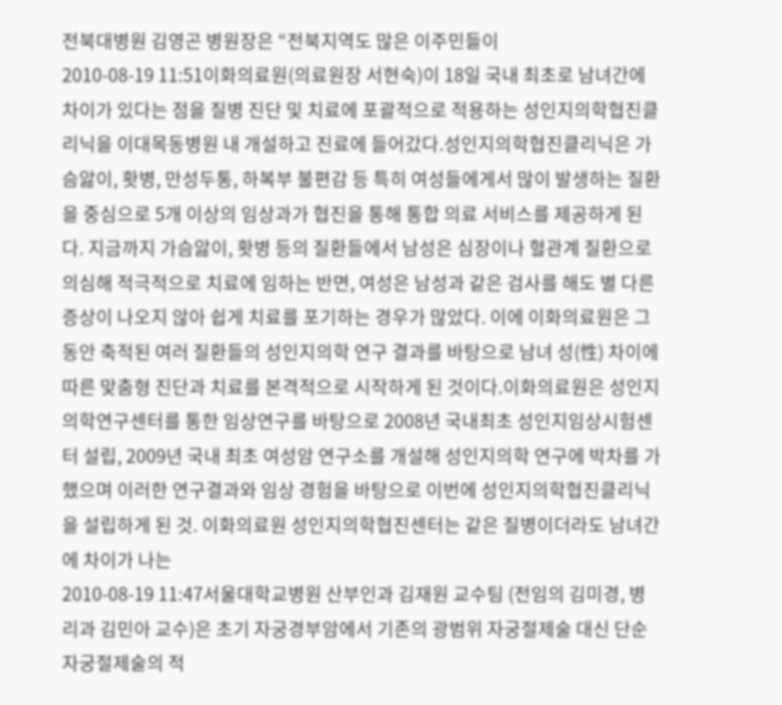전북대병원 김영곤 병원장은 “전북지역도 많은 이주민들이
2010-08-19 11:51이화의료원(의료원장 서현숙)이 18일 국내 최초로 남녀간에 차이가 있다는 점을 질병 진단 및 치료에 포괄적으로 적용하는 성인지의학협진클리닉을 이대목동병원 내 개설하고 진료에 들어갔다.성인지의학협진클리닉은 가슴앓이, 홧병, 만성두통, 하복부 불편감 등 특히 여성들에게서 많이 발생하는 질환을 중심으로 5개 이상의 임상과가 협진을 통해 통합 의료 서비스를 제공하게 된다. 지금까지 가슴앓이, 홧병 등의 질환들에서 남성은 심장이나 혈관계 질환으로 의심해 적극적으로 치료에 임하는 반면, 여성은 남성과 같은 검사를 해도 별 다른 증상이 나오지 않아 쉽게 치료를 포기하는 경우가 많았다. 이에 이화의료원은 그 동안 축적된 여러 질환들의 성인지의학 연구 결과를 바탕으로 남녀 성(性) 차이에 따른 맞춤형 진단과 치료를 본격적으로 시작하게 된 것이다.이화의료원은 성인지의학연구센터를 통한 임상연구를 바탕으로 2008년 국내최초 성인지임상시험센터 설립, 2009년 국내 최초 여성암 연구소를 개설해 성인지의학 연구에 박차를 가했으며 이러한 연구결과와 임상 경험을 바탕으로 이번에 성인지의학협진클리닉을 설립하게 된 것. 이화의료원 성인지의학협진센터는 같은 질병이더라도 남녀간에 차이가 나는
2010-08-19 11:47서울대학교병원 산부인과 김재원 교수팀 (전임의 김미경, 병리과 김민아 교수)은 초기 자궁경부암에서 기존의 광범위 자궁절제술 대신 단순 자궁절제술의 적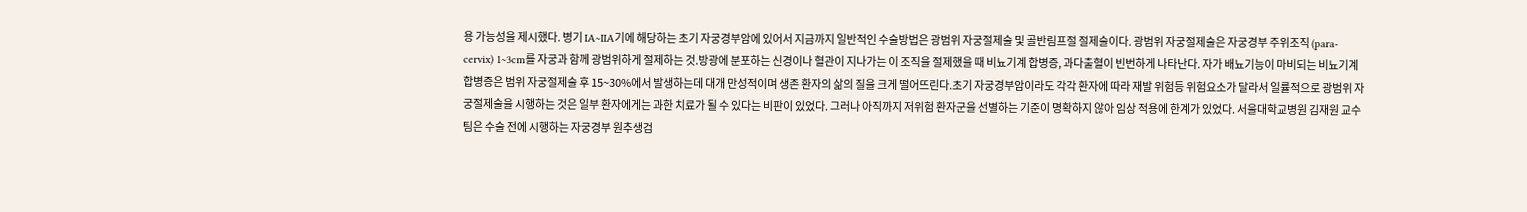용 가능성을 제시했다. 병기 IA~IIA기에 해당하는 초기 자궁경부암에 있어서 지금까지 일반적인 수술방법은 광범위 자궁절제술 및 골반림프절 절제술이다. 광범위 자궁절제술은 자궁경부 주위조직 (para-cervix) 1~3cm를 자궁과 함께 광범위하게 절제하는 것.방광에 분포하는 신경이나 혈관이 지나가는 이 조직을 절제했을 때 비뇨기계 합병증, 과다출혈이 빈번하게 나타난다. 자가 배뇨기능이 마비되는 비뇨기계 합병증은 범위 자궁절제술 후 15~30%에서 발생하는데 대개 만성적이며 생존 환자의 삶의 질을 크게 떨어뜨린다.초기 자궁경부암이라도 각각 환자에 따라 재발 위험등 위험요소가 달라서 일률적으로 광범위 자궁절제술을 시행하는 것은 일부 환자에게는 과한 치료가 될 수 있다는 비판이 있었다. 그러나 아직까지 저위험 환자군을 선별하는 기준이 명확하지 않아 임상 적용에 한계가 있었다. 서울대학교병원 김재원 교수팀은 수술 전에 시행하는 자궁경부 원추생검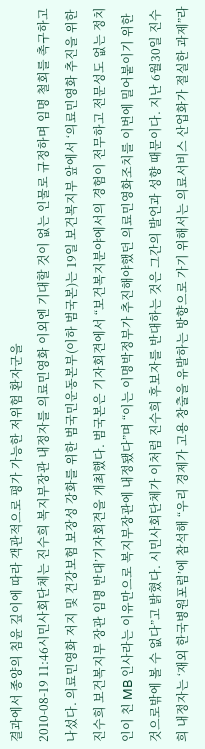결과에서 종양의 침윤 깊이에 따라 객관적으로 평가 가능한 저위험 환자군을
2010-08-19 11:46시민사회단체는 진수희 복지부장관 내정자를 의료민영화 이외엔 기대할 것이 없는 인물로 규정하며 임명 철회를 촉구하고 나섰다. 의료민영화 저지 및 건강보험 보장성 강화를 위한 범국민운동본부(이하 범국본)는 19일 보건복지부 앞에서 ‘의료민영화 추진을 위한 진수희 보건복지부 장관 임명 반대’기자회견을 개최했다. 범국본은 기자회견에서 “보건복지분야에서의 경험이 전무하고 전문성도 없는 정치인이 친 MB 인사라는 이유만으로 복지부장관에 내정됐다”며 “이는 이명박정부가 추진해야했던 의료민영화조치를 이번에 밀어붙이기 위한 것으로밖에 볼 수 없다”고 밝혔다. 시민사회단체가 이처럼 진수희 후보자를 반대하는 것은 그간의 발언과 성향 때문이다. 지난 6월30일 진수희 내정자는 ‘재외 한국병원포럼’에 참석해 “우리 경제가 고용 창출을 유발하는 방향으로 가기 위해서는 의료서비스 산업화가 절실한 과제”라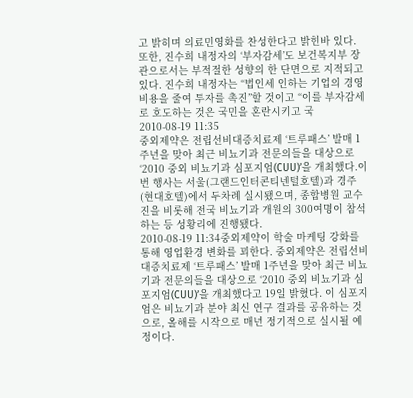고 밝히며 의료민영화를 찬성한다고 밝힌바 있다. 또한, 진수희 내정자의 ‘부자감세’도 보건복지부 장관으로서는 부적절한 성향의 한 단면으로 지적되고 있다. 진수희 내정자는 “법인세 인하는 기업의 경영 비용을 줄여 투자를 촉진”할 것이고 “이를 부자감세로 호도하는 것은 국민을 혼란시키고 국
2010-08-19 11:35
중외제약은 전립선비대증치료제 ‘트루패스’ 발매 1주년을 맞아 최근 비뇨기과 전문의들을 대상으로 ‘2010 중외 비뇨기과 심포지엄(CUU)’을 개최했다.이번 행사는 서울(그랜드인터콘티넨털호텔)과 경주(현대호텔)에서 두차례 실시됐으며, 종합병원 교수진을 비롯해 전국 비뇨기과 개원의 300여명이 참석하는 등 성황리에 진행됐다.
2010-08-19 11:34중외제약이 학술 마케팅 강화를 통해 영업환경 변화를 꾀한다. 중외제약은 전립선비대증치료제 ‘트루패스’ 발매 1주년을 맞아 최근 비뇨기과 전문의들을 대상으로 ‘2010 중외 비뇨기과 심포지엄(CUU)’을 개최했다고 19일 밝혔다. 이 심포지엄은 비뇨기과 분야 최신 연구 결과를 공유하는 것으로, 올해를 시작으로 매년 정기적으로 실시될 예정이다.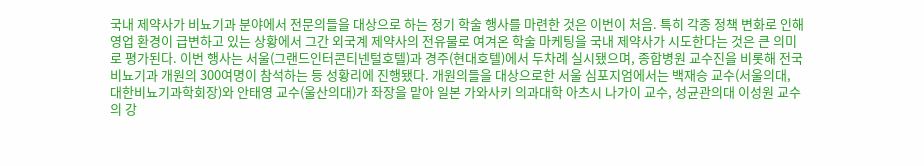국내 제약사가 비뇨기과 분야에서 전문의들을 대상으로 하는 정기 학술 행사를 마련한 것은 이번이 처음. 특히 각종 정책 변화로 인해 영업 환경이 급변하고 있는 상황에서 그간 외국계 제약사의 전유물로 여겨온 학술 마케팅을 국내 제약사가 시도한다는 것은 큰 의미로 평가된다. 이번 행사는 서울(그랜드인터콘티넨털호텔)과 경주(현대호텔)에서 두차례 실시됐으며, 종합병원 교수진을 비롯해 전국 비뇨기과 개원의 300여명이 참석하는 등 성황리에 진행됐다. 개원의들을 대상으로한 서울 심포지엄에서는 백재승 교수(서울의대, 대한비뇨기과학회장)와 안태영 교수(울산의대)가 좌장을 맡아 일본 가와사키 의과대학 아츠시 나가이 교수, 성균관의대 이성원 교수의 강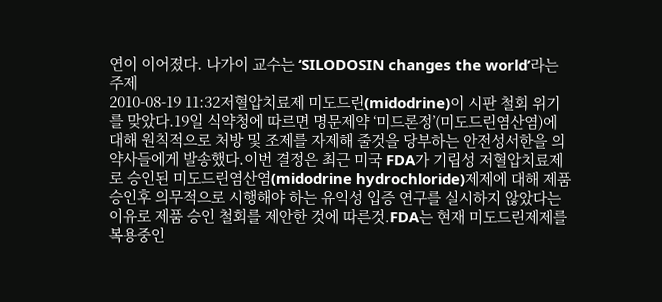연이 이어졌다. 나가이 교수는 ‘SILODOSIN changes the world’라는 주제
2010-08-19 11:32저혈압치료제 미도드린(midodrine)이 시판 철회 위기를 맞았다.19일 식약청에 따르면 명문제약 ‘미드론정’(미도드린염산염)에 대해 원칙적으로 처방 및 조제를 자제해 줄것을 당부하는 안전성서한을 의약사들에게 발송했다.이번 결정은 최근 미국 FDA가 기립성 저혈압치료제로 승인된 미도드린염산염(midodrine hydrochloride)제제에 대해 제품승인후 의무적으로 시행해야 하는 유익성 입증 연구를 실시하지 않았다는 이유로 제품 승인 철회를 제안한 것에 따른것.FDA는 현재 미도드린제제를 복용중인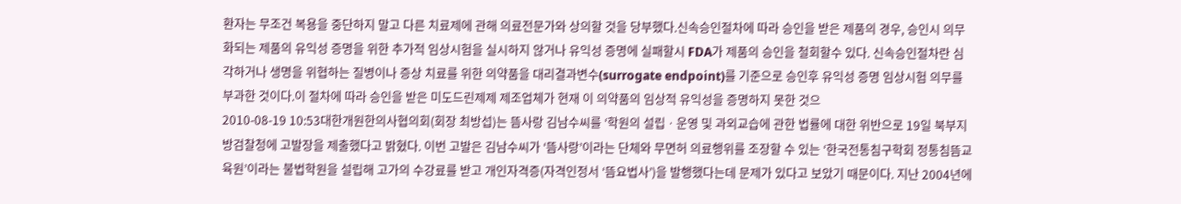환자는 무조건 복용을 중단하지 말고 다른 치료제에 관해 의료전문가와 상의할 것을 당부했다.신속승인절차에 따라 승인을 받은 제품의 경우, 승인시 의무화되는 제품의 유익성 증명을 위한 추가적 임상시험을 실시하지 않거나 유익성 증명에 실패할시 FDA가 제품의 승인을 철회할수 있다. 신속승인절차란 심각하거나 생명을 위협하는 질병이나 증상 치료를 위한 의약품을 대리결과변수(surrogate endpoint)를 기준으로 승인후 유익성 증명 임상시험 의무를 부과한 것이다.이 절차에 따라 승인을 받은 미도드린제제 제조업체가 현재 이 의약품의 임상적 유익성을 증명하지 못한 것으
2010-08-19 10:53대한개원한의사협의회(회장 최방섭)는 뜸사랑 김남수씨를 ‘학원의 설립ㆍ운영 및 과외교습에 관한 법률에 대한 위반으로 19일 북부지방검찰청에 고발장을 제출했다고 밝혔다. 이번 고발은 김남수씨가 ‘뜸사랑’이라는 단체와 무면허 의료행위를 조장할 수 있는 ‘한국전통침구학회 정통침뜸교육원’이라는 불법학원을 설립해 고가의 수강료를 받고 개인자격증(자격인정서 ‘뜸요법사’)을 발행했다는데 문제가 있다고 보았기 때문이다. 지난 2004년에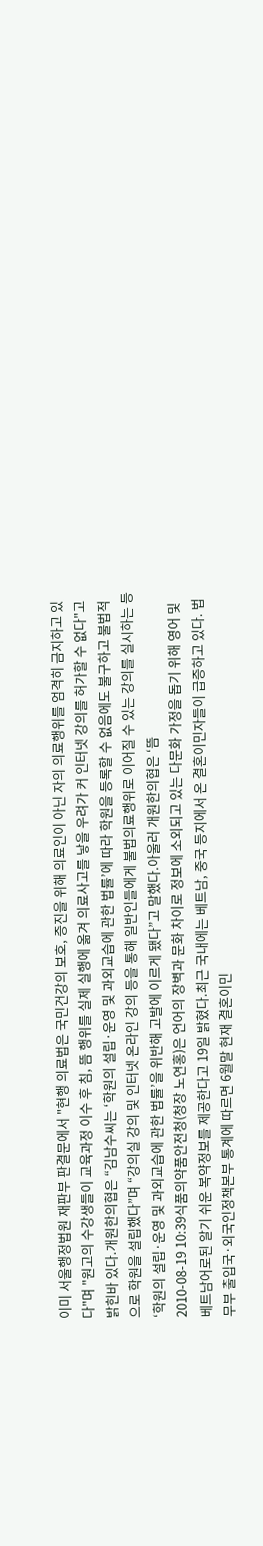이미 서울행정법원 재판부 판결문에서 "현행 의료법은 국민건강의 보호, 증진을 위해 의료인이 아닌 자의 의료행위를 엄격히 금지하고 있다"며 "원고의 수강생들이 교육과정 이수 후 침, 뜸 행위를 실제 실행에 옮겨 의료사고를 낳을 우려가 커 인터넷 강의를 허가할 수 없다"고 밝힌바 있다.개원한의협은 “김남수씨는 ‘학원의 설립·운영 및 과외교습에 관한 법률’에 따라 학원을 등록할 수 없음에도 불구하고 불법적으로 학원을 설립했다”며 “강의실 강의 및 인터넷 온라인 강의 등을 통해 일반인들에게 불법의료행위로 이어질 수 있는 강의를 실시하는 등 ‘학원의 설립·운영 및 과외교습에 관한 법률’을 위반해 고발에 이르게 됐다”고 말했다.아울러 개원한의협은 ‘뜸
2010-08-19 10:39식품의약품안전청(청장 노연홍)은 언어의 장벽과 문화 차이로 정보에 소외되고 있는 다문화 가정을 돕기 위해 영어 및 베트남어로된 알기 쉬운 복약정보를 제공한다고 19일 밝혔다.최근 국내에는 베트남, 중국 등지에서 온 결혼이민자들이 급증하고 있다. 법무부 출입국·외국인정책본부 통계에 따르면 6월말 현재 결혼이민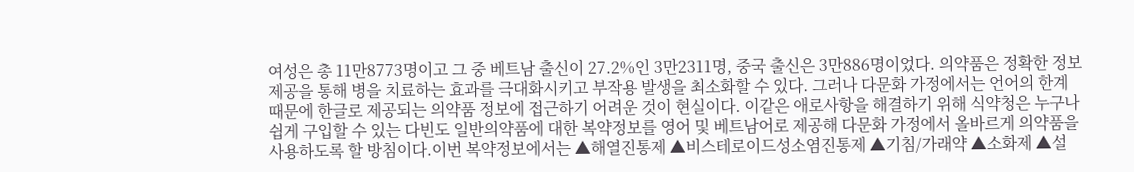여성은 총 11만8773명이고 그 중 베트남 출신이 27.2%인 3만2311명, 중국 출신은 3만886명이었다. 의약품은 정확한 정보 제공을 통해 병을 치료하는 효과를 극대화시키고 부작용 발생을 최소화할 수 있다. 그러나 다문화 가정에서는 언어의 한계 때문에 한글로 제공되는 의약품 정보에 접근하기 어려운 것이 현실이다. 이같은 애로사항을 해결하기 위해 식약청은 누구나 쉽게 구입할 수 있는 다빈도 일반의약품에 대한 복약정보를 영어 및 베트남어로 제공해 다문화 가정에서 올바르게 의약품을 사용하도록 할 방침이다.이번 복약정보에서는 ▲해열진통제 ▲비스테로이드성소염진통제 ▲기침/가래약 ▲소화제 ▲설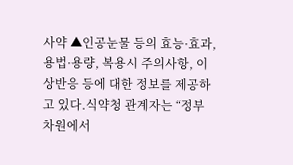사약 ▲인공눈물 등의 효능·효과, 용법·용량, 복용시 주의사항, 이상반응 등에 대한 정보를 제공하고 있다.식약청 관계자는 “정부차원에서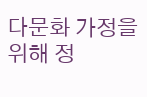다문화 가정을 위해 정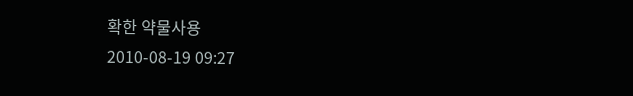확한 약물사용
2010-08-19 09:27